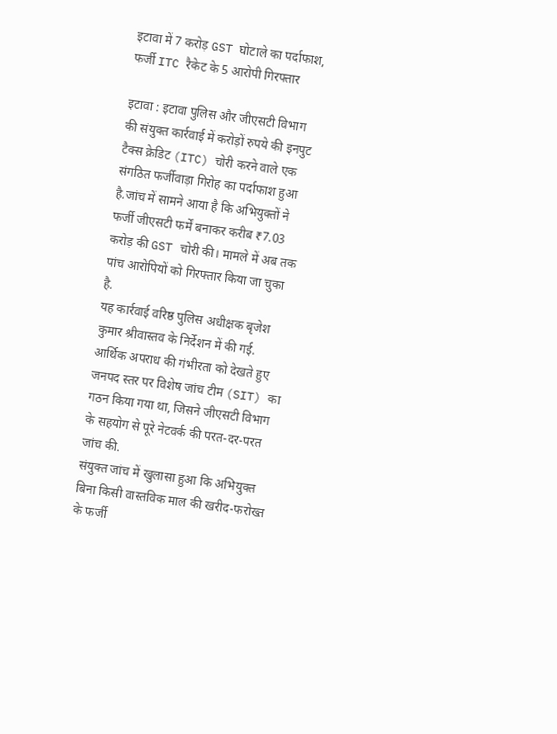इटावा में 7 करोड़ GST घोटाले का पर्दाफाश, फर्जी ITC रैकेट के 5 आरोपी गिरफ्तार

इटावा : इटावा पुलिस और जीएसटी विभाग की संयुक्त कार्रवाई में करोड़ों रुपये की इनपुट टैक्स क्रेडिट (ITC) चोरी करने वाले एक संगठित फर्जीवाड़ा गिरोह का पर्दाफाश हुआ है.जांच में सामने आया है कि अभियुक्तों ने फर्जी जीएसटी फर्में बनाकर करीब ₹7.03 करोड़ की GST चोरी की। मामले में अब तक पांच आरोपियों को गिरफ्तार किया जा चुका है.
यह कार्रवाई वरिष्ठ पुलिस अधीक्षक बृजेश कुमार श्रीवास्तव के निर्देशन में की गई. आर्थिक अपराध की गंभीरता को देखते हुए जनपद स्तर पर विशेष जांच टीम (SIT) का गठन किया गया था, जिसने जीएसटी विभाग के सहयोग से पूरे नेटवर्क की परत-दर-परत जांच की.
संयुक्त जांच में खुलासा हुआ कि अभियुक्त बिना किसी वास्तविक माल की खरीद-फरोख्त के फर्जी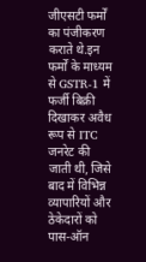जीएसटी फर्मों का पंजीकरण कराते थे.इन फर्मों के माध्यम से GSTR-1 में फर्जी बिक्री दिखाकर अवैध रूप से ITC जनरेट की जाती थी, जिसे बाद में विभिन्न व्यापारियों और ठेकेदारों को पास-ऑन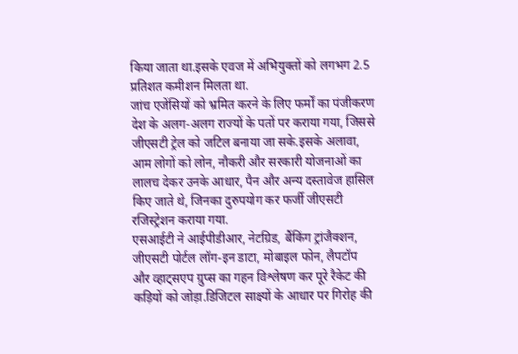किया जाता था.इसके एवज में अभियुक्तों को लगभग 2.5 प्रतिशत कमीशन मिलता था.
जांच एजेंसियों को भ्रमित करने के लिए फर्मों का पंजीकरण देश के अलग-अलग राज्यों के पतों पर कराया गया, जिससे जीएसटी ट्रेल को जटिल बनाया जा सके.इसके अलावा, आम लोगों को लोन, नौकरी और सरकारी योजनाओं का लालच देकर उनके आधार, पैन और अन्य दस्तावेज हासिल किए जाते थे, जिनका दुरुपयोग कर फर्जी जीएसटी रजिस्ट्रेशन कराया गया.
एसआईटी ने आईपीडीआर, नेटग्रिड, बैंकिंग ट्रांजैक्शन, जीएसटी पोर्टल लॉग-इन डाटा, मोबाइल फोन, लैपटॉप और व्हाट्सएप ग्रुप्स का गहन विश्लेषण कर पूरे रैकेट की कड़ियों को जोड़ा.डिजिटल साक्ष्यों के आधार पर गिरोह की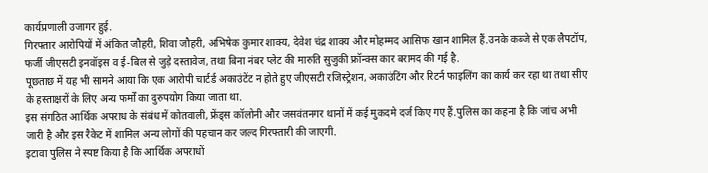कार्यप्रणाली उजागर हुई.
गिरफ्तार आरोपियों में अंकित जौहरी, शिवा जौहरी, अभिषेक कुमार शाक्य, देवेश चंद्र शाक्य और मोहम्मद आसिफ खान शामिल हैं.उनके कब्जे से एक लैपटॉप, फर्जी जीएसटी इनवॉइस व ई-बिल से जुड़े दस्तावेज, तथा बिना नंबर प्लेट की मारुति सुजुकी फ्रॉन्क्स कार बरामद की गई है.
पूछताछ में यह भी सामने आया कि एक आरोपी चार्टर्ड अकाउंटेंट न होते हुए जीएसटी रजिस्ट्रेशन, अकाउंटिंग और रिटर्न फाइलिंग का कार्य कर रहा था तथा सीए के हस्ताक्षरों के लिए अन्य फर्मों का दुरुपयोग किया जाता था.
इस संगठित आर्थिक अपराध के संबंध में कोतवाली, फ्रेंड्स कॉलोनी और जसवंतनगर थानों में कई मुकदमे दर्ज किए गए हैं.पुलिस का कहना है कि जांच अभी जारी है और इस रैकेट में शामिल अन्य लोगों की पहचान कर जल्द गिरफ्तारी की जाएगी.
इटावा पुलिस ने स्पष्ट किया है कि आर्थिक अपराधों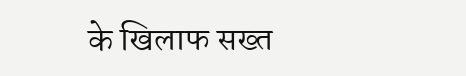के खिलाफ सख्त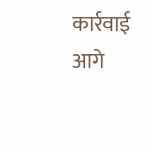कार्रवाई आगे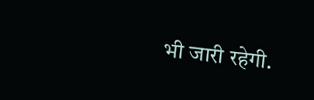भी जारी रहेगी.